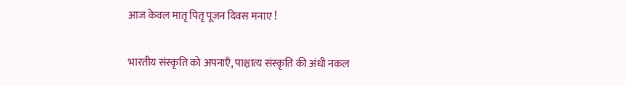आज केवल मातृ पितृ पूजन दिवस मनाए !

भारतीय संस्कृति को अपनाएँ, पाश्चात्य संस्कृति की अंधी नकल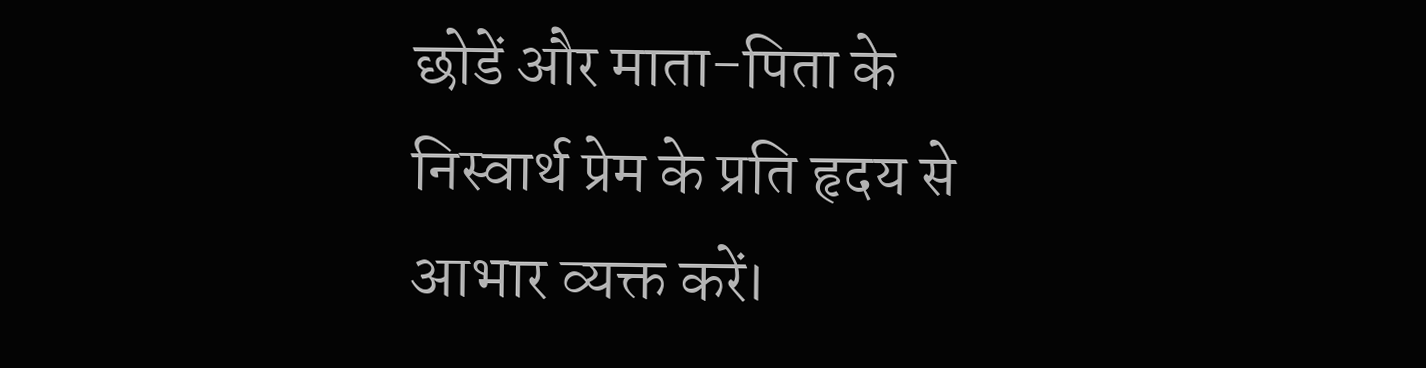छोडें और माता-पिता के निस्वार्थ प्रेम के प्रति हृदय से आभार व्यक्त करें।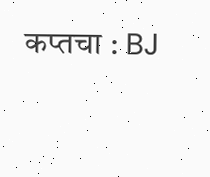कप्तचा : BJ